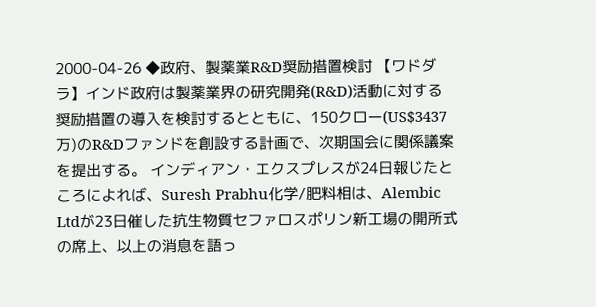2000-04-26 ◆政府、製薬業R&D奨励措置検討 【ワドダラ】インド政府は製薬業界の研究開発(R&D)活動に対する奨励措置の導入を検討するとともに、150クロー(US$3437万)のR&Dファンドを創設する計画で、次期国会に関係議案を提出する。 インディアン・エクスプレスが24日報じたところによれば、Suresh Prabhu化学/肥料相は、Alembic Ltdが23日催した抗生物質セファロスポリン新工場の開所式の席上、以上の消息を語っ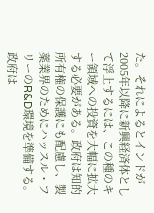た。それによるとインドが2005年以降に新興経済体として浮上するには、この種のキー領域への投資を大幅に拡大する必要がある。政府は知的所有権の保護にも配慮し、製薬業界のためにハッスル・フリーのR&D環境を準備する。 政府は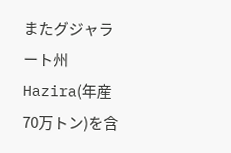またグジャラート州Hazira(年産70万トン)を含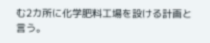む2カ所に化学肥料工場を設ける計画と言う。